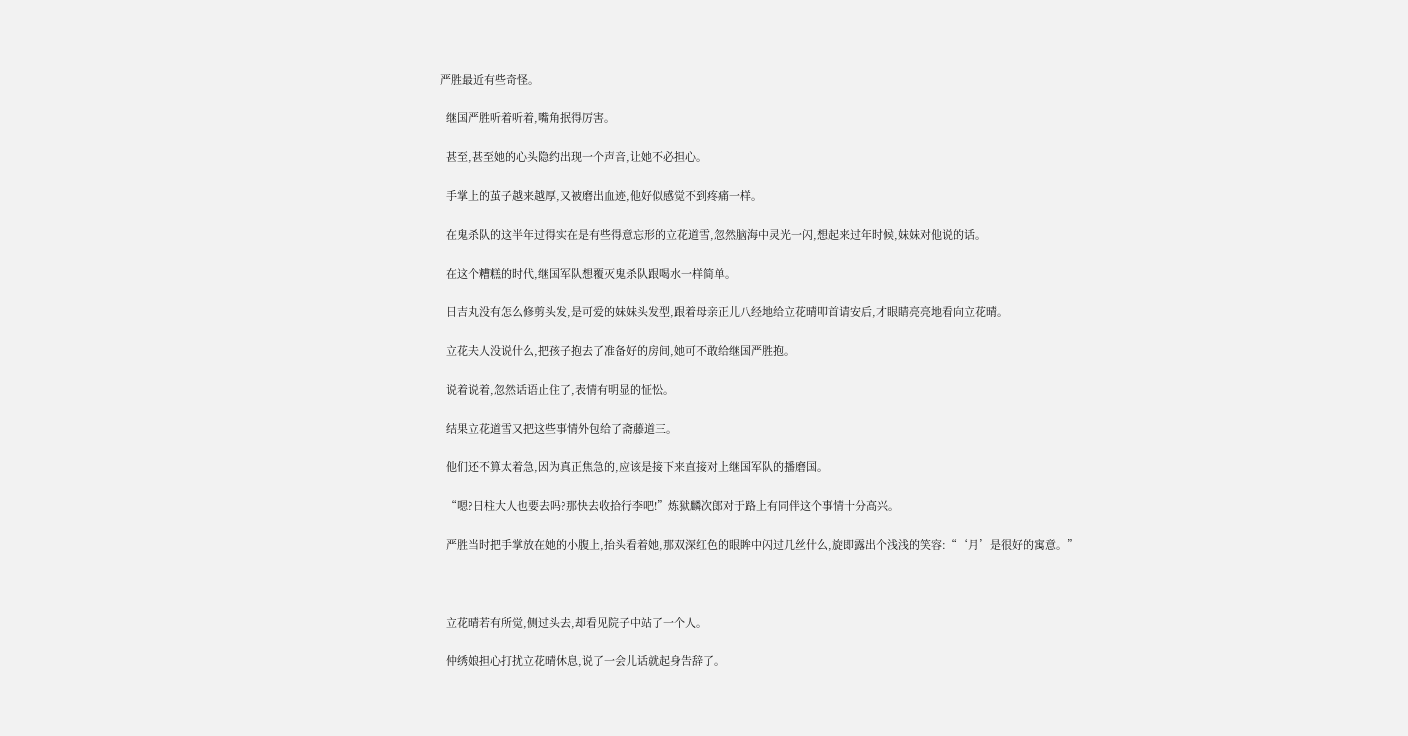严胜最近有些奇怪。

  继国严胜听着听着,嘴角抿得厉害。

  甚至,甚至她的心头隐约出现一个声音,让她不必担心。

  手掌上的茧子越来越厚,又被磨出血迹,他好似感觉不到疼痛一样。

  在鬼杀队的这半年过得实在是有些得意忘形的立花道雪,忽然脑海中灵光一闪,想起来过年时候,妹妹对他说的话。

  在这个糟糕的时代,继国军队想覆灭鬼杀队跟喝水一样简单。

  日吉丸没有怎么修剪头发,是可爱的妹妹头发型,跟着母亲正儿八经地给立花晴叩首请安后,才眼睛亮亮地看向立花晴。

  立花夫人没说什么,把孩子抱去了准备好的房间,她可不敢给继国严胜抱。

  说着说着,忽然话语止住了,表情有明显的怔忪。

  结果立花道雪又把这些事情外包给了斋藤道三。

  他们还不算太着急,因为真正焦急的,应该是接下来直接对上继国军队的播磨国。

  “嗯?日柱大人也要去吗?那快去收拾行李吧!”炼狱麟次郎对于路上有同伴这个事情十分高兴。

  严胜当时把手掌放在她的小腹上,抬头看着她,那双深红色的眼眸中闪过几丝什么,旋即露出个浅浅的笑容:“‘月’是很好的寓意。”



  立花晴若有所觉,侧过头去,却看见院子中站了一个人。

  仲绣娘担心打扰立花晴休息,说了一会儿话就起身告辞了。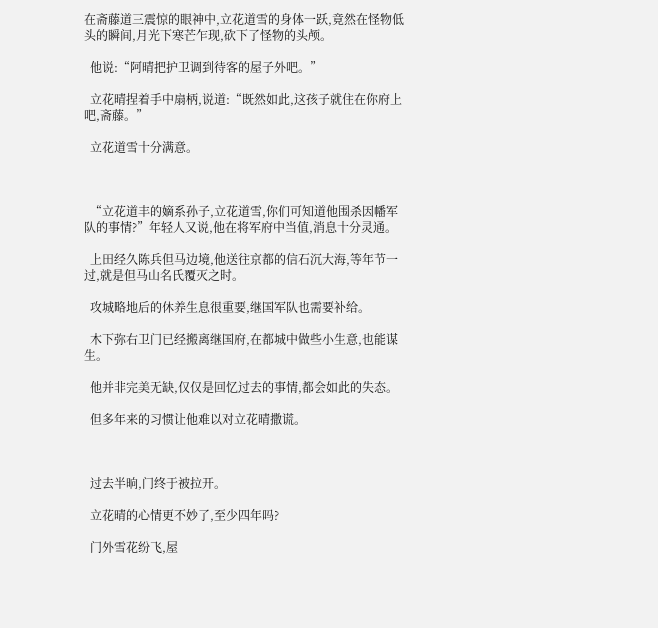在斋藤道三震惊的眼神中,立花道雪的身体一跃,竟然在怪物低头的瞬间,月光下寒芒乍现,砍下了怪物的头颅。

  他说:“阿晴把护卫调到待客的屋子外吧。”

  立花晴捏着手中扇柄,说道:“既然如此,这孩子就住在你府上吧,斋藤。”

  立花道雪十分满意。



  “立花道丰的嫡系孙子,立花道雪,你们可知道他围杀因幡军队的事情?”年轻人又说,他在将军府中当值,消息十分灵通。

  上田经久陈兵但马边境,他送往京都的信石沉大海,等年节一过,就是但马山名氏覆灭之时。

  攻城略地后的休养生息很重要,继国军队也需要补给。

  木下弥右卫门已经搬离继国府,在都城中做些小生意,也能谋生。

  他并非完美无缺,仅仅是回忆过去的事情,都会如此的失态。

  但多年来的习惯让他难以对立花晴撒谎。



  过去半晌,门终于被拉开。

  立花晴的心情更不妙了,至少四年吗?

  门外雪花纷飞,屋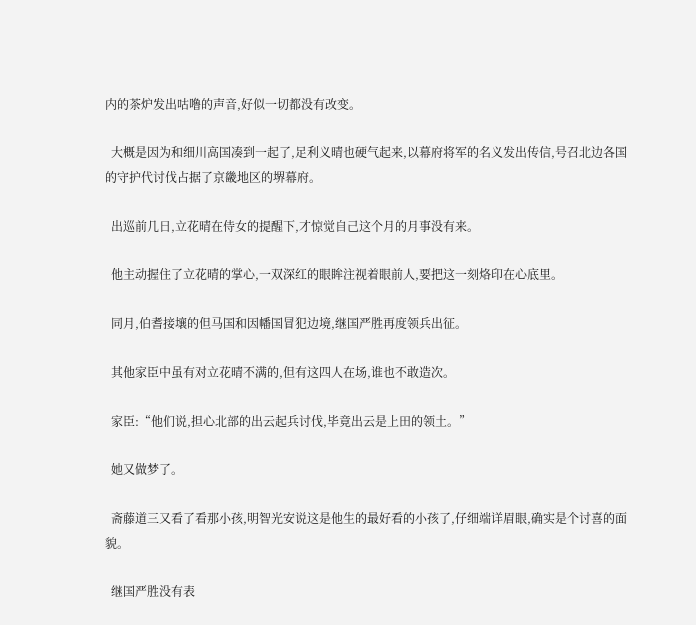内的茶炉发出咕噜的声音,好似一切都没有改变。

  大概是因为和细川高国凑到一起了,足利义晴也硬气起来,以幕府将军的名义发出传信,号召北边各国的守护代讨伐占据了京畿地区的堺幕府。

  出巡前几日,立花晴在侍女的提醒下,才惊觉自己这个月的月事没有来。

  他主动握住了立花晴的掌心,一双深红的眼眸注视着眼前人,要把这一刻烙印在心底里。

  同月,伯耆接壤的但马国和因幡国冒犯边境,继国严胜再度领兵出征。

  其他家臣中虽有对立花晴不满的,但有这四人在场,谁也不敢造次。

  家臣:“他们说,担心北部的出云起兵讨伐,毕竟出云是上田的领土。”

  她又做梦了。

  斋藤道三又看了看那小孩,明智光安说这是他生的最好看的小孩了,仔细端详眉眼,确实是个讨喜的面貌。

  继国严胜没有表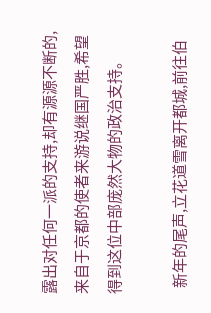露出对任何一派的支持,却有源源不断的,来自于京都的使者来游说继国严胜,希望得到这位中部庞然大物的政治支持。

  新年的尾声,立花道雪离开都城,前往伯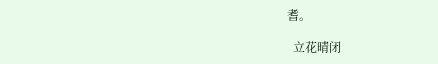耆。

  立花晴闭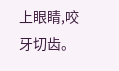上眼睛,咬牙切齿。